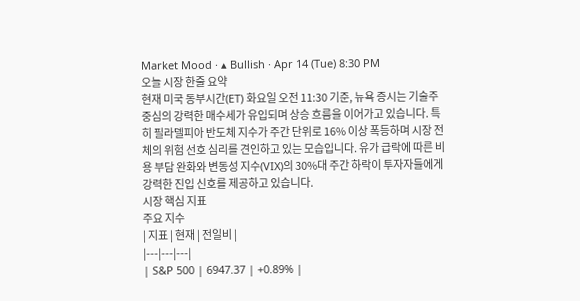Market Mood · ▴ Bullish · Apr 14 (Tue) 8:30 PM
오늘 시장 한줄 요약
현재 미국 동부시간(ET) 화요일 오전 11:30 기준, 뉴욕 증시는 기술주 중심의 강력한 매수세가 유입되며 상승 흐름을 이어가고 있습니다. 특히 필라델피아 반도체 지수가 주간 단위로 16% 이상 폭등하며 시장 전체의 위험 선호 심리를 견인하고 있는 모습입니다. 유가 급락에 따른 비용 부담 완화와 변동성 지수(VIX)의 30%대 주간 하락이 투자자들에게 강력한 진입 신호를 제공하고 있습니다.
시장 핵심 지표
주요 지수
| 지표 | 현재 | 전일비 |
|---|---|---|
| S&P 500 | 6947.37 | +0.89% |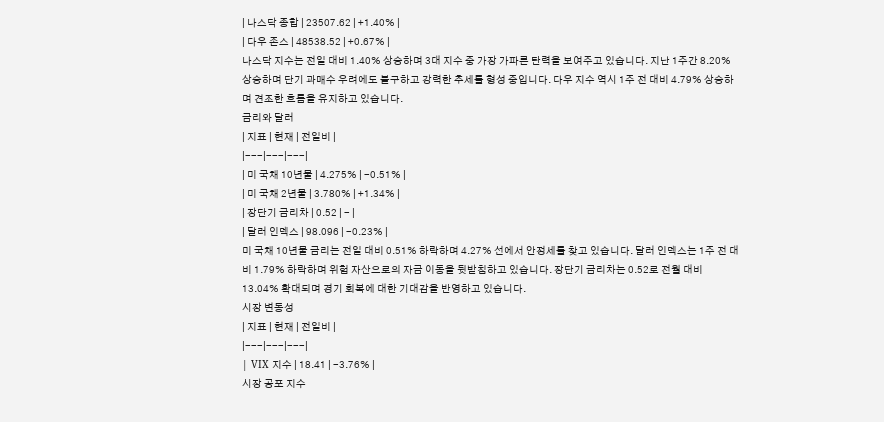| 나스닥 종합 | 23507.62 | +1.40% |
| 다우 존스 | 48538.52 | +0.67% |
나스닥 지수는 전일 대비 1.40% 상승하며 3대 지수 중 가장 가파른 탄력을 보여주고 있습니다. 지난 1주간 8.20% 상승하며 단기 과매수 우려에도 불구하고 강력한 추세를 형성 중입니다. 다우 지수 역시 1주 전 대비 4.79% 상승하며 견조한 흐름을 유지하고 있습니다.
금리와 달러
| 지표 | 현재 | 전일비 |
|---|---|---|
| 미 국채 10년물 | 4.275% | -0.51% |
| 미 국채 2년물 | 3.780% | +1.34% |
| 장단기 금리차 | 0.52 | - |
| 달러 인덱스 | 98.096 | -0.23% |
미 국채 10년물 금리는 전일 대비 0.51% 하락하며 4.27% 선에서 안정세를 찾고 있습니다. 달러 인덱스는 1주 전 대비 1.79% 하락하며 위험 자산으로의 자금 이동을 뒷받침하고 있습니다. 장단기 금리차는 0.52로 전월 대비 13.04% 확대되며 경기 회복에 대한 기대감을 반영하고 있습니다.
시장 변동성
| 지표 | 현재 | 전일비 |
|---|---|---|
| VIX 지수 | 18.41 | -3.76% |
시장 공포 지수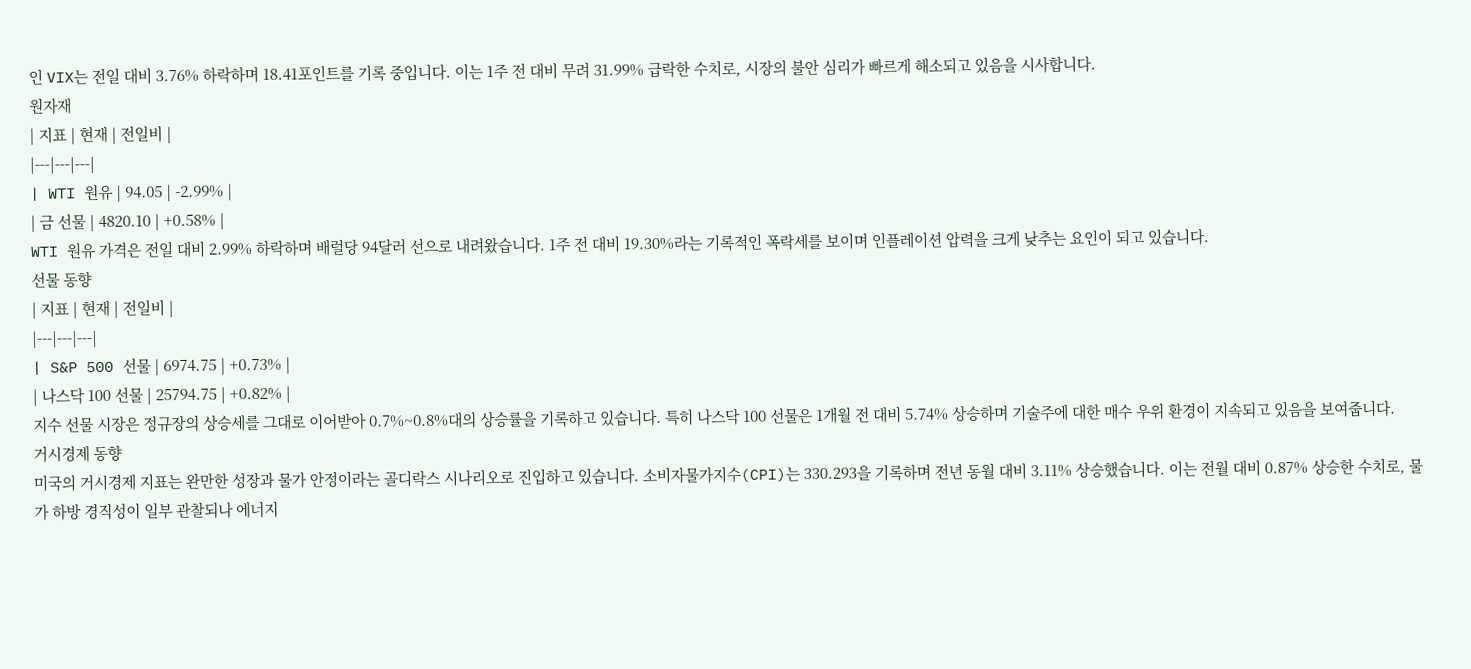인 VIX는 전일 대비 3.76% 하락하며 18.41포인트를 기록 중입니다. 이는 1주 전 대비 무려 31.99% 급락한 수치로, 시장의 불안 심리가 빠르게 해소되고 있음을 시사합니다.
원자재
| 지표 | 현재 | 전일비 |
|---|---|---|
| WTI 원유 | 94.05 | -2.99% |
| 금 선물 | 4820.10 | +0.58% |
WTI 원유 가격은 전일 대비 2.99% 하락하며 배럴당 94달러 선으로 내려왔습니다. 1주 전 대비 19.30%라는 기록적인 폭락세를 보이며 인플레이션 압력을 크게 낮추는 요인이 되고 있습니다.
선물 동향
| 지표 | 현재 | 전일비 |
|---|---|---|
| S&P 500 선물 | 6974.75 | +0.73% |
| 나스닥 100 선물 | 25794.75 | +0.82% |
지수 선물 시장은 정규장의 상승세를 그대로 이어받아 0.7%~0.8%대의 상승률을 기록하고 있습니다. 특히 나스닥 100 선물은 1개월 전 대비 5.74% 상승하며 기술주에 대한 매수 우위 환경이 지속되고 있음을 보여줍니다.
거시경제 동향
미국의 거시경제 지표는 완만한 성장과 물가 안정이라는 골디락스 시나리오로 진입하고 있습니다. 소비자물가지수(CPI)는 330.293을 기록하며 전년 동월 대비 3.11% 상승했습니다. 이는 전월 대비 0.87% 상승한 수치로, 물가 하방 경직성이 일부 관찰되나 에너지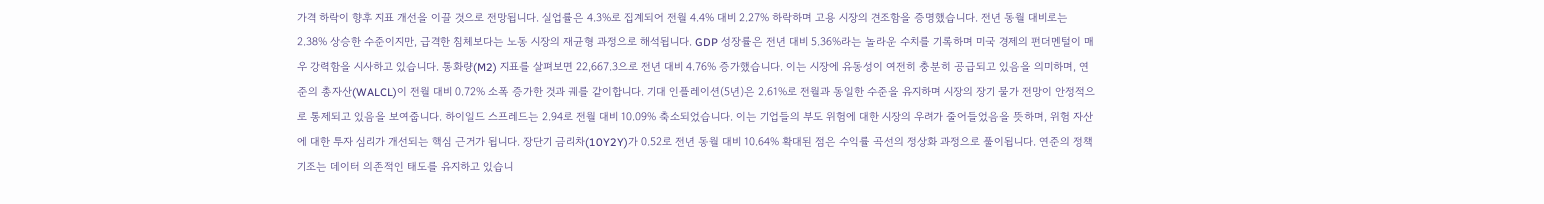가격 하락이 향후 지표 개선을 이끌 것으로 전망됩니다. 실업률은 4.3%로 집계되어 전월 4.4% 대비 2.27% 하락하며 고용 시장의 견조함을 증명했습니다. 전년 동월 대비로는 2.38% 상승한 수준이지만, 급격한 침체보다는 노동 시장의 재균형 과정으로 해석됩니다. GDP 성장률은 전년 대비 5.36%라는 놀라운 수치를 기록하며 미국 경제의 펀더멘털이 매우 강력함을 시사하고 있습니다. 통화량(M2) 지표를 살펴보면 22,667.3으로 전년 대비 4.76% 증가했습니다. 이는 시장에 유동성이 여전히 충분히 공급되고 있음을 의미하며, 연준의 총자산(WALCL)이 전월 대비 0.72% 소폭 증가한 것과 궤를 같이합니다. 기대 인플레이션(5년)은 2.61%로 전월과 동일한 수준을 유지하며 시장의 장기 물가 전망이 안정적으로 통제되고 있음을 보여줍니다. 하이일드 스프레드는 2.94로 전월 대비 10.09% 축소되었습니다. 이는 기업들의 부도 위험에 대한 시장의 우려가 줄어들었음을 뜻하며, 위험 자산에 대한 투자 심리가 개선되는 핵심 근거가 됩니다. 장단기 금리차(10Y2Y)가 0.52로 전년 동월 대비 10.64% 확대된 점은 수익률 곡선의 정상화 과정으로 풀이됩니다. 연준의 정책 기조는 데이터 의존적인 태도를 유지하고 있습니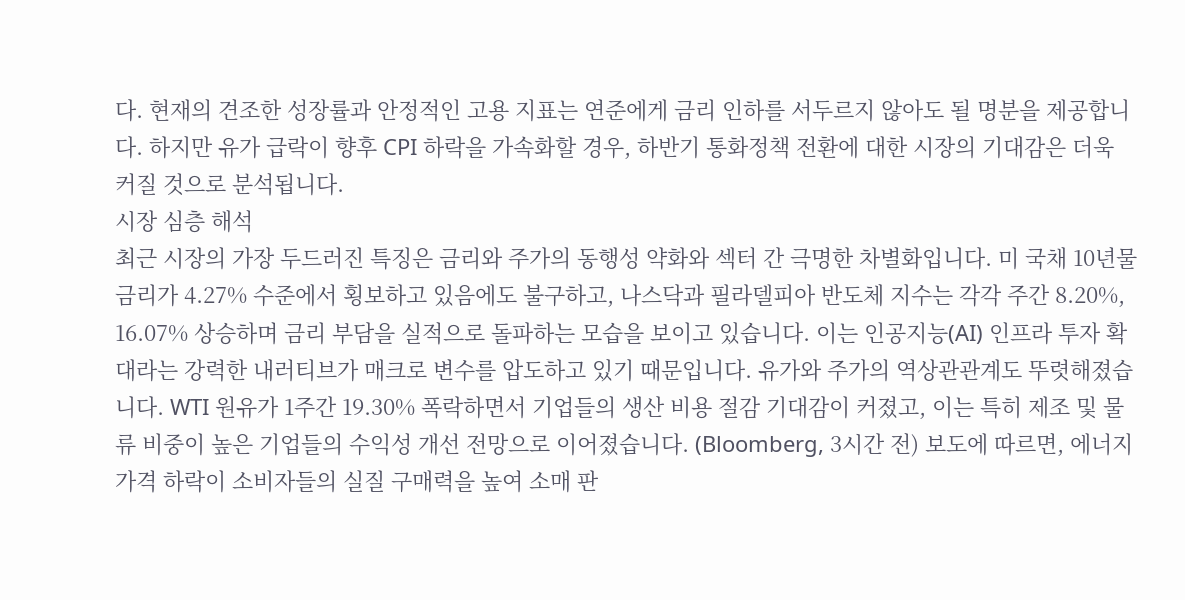다. 현재의 견조한 성장률과 안정적인 고용 지표는 연준에게 금리 인하를 서두르지 않아도 될 명분을 제공합니다. 하지만 유가 급락이 향후 CPI 하락을 가속화할 경우, 하반기 통화정책 전환에 대한 시장의 기대감은 더욱 커질 것으로 분석됩니다.
시장 심층 해석
최근 시장의 가장 두드러진 특징은 금리와 주가의 동행성 약화와 섹터 간 극명한 차별화입니다. 미 국채 10년물 금리가 4.27% 수준에서 횡보하고 있음에도 불구하고, 나스닥과 필라델피아 반도체 지수는 각각 주간 8.20%, 16.07% 상승하며 금리 부담을 실적으로 돌파하는 모습을 보이고 있습니다. 이는 인공지능(AI) 인프라 투자 확대라는 강력한 내러티브가 매크로 변수를 압도하고 있기 때문입니다. 유가와 주가의 역상관관계도 뚜렷해졌습니다. WTI 원유가 1주간 19.30% 폭락하면서 기업들의 생산 비용 절감 기대감이 커졌고, 이는 특히 제조 및 물류 비중이 높은 기업들의 수익성 개선 전망으로 이어졌습니다. (Bloomberg, 3시간 전) 보도에 따르면, 에너지 가격 하락이 소비자들의 실질 구매력을 높여 소매 판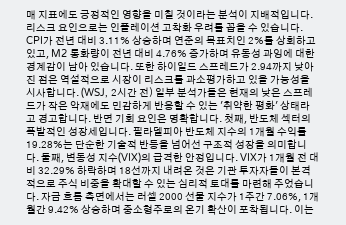매 지표에도 긍정적인 영향을 미칠 것이라는 분석이 지배적입니다. 리스크 요인으로는 인플레이션 고착화 우려를 꼽을 수 있습니다. CPI가 전년 대비 3.11% 상승하며 연준의 목표치인 2%를 상회하고 있고, M2 통화량이 전년 대비 4.76% 증가하며 유동성 과잉에 대한 경계감이 남아 있습니다. 또한 하이일드 스프레드가 2.94까지 낮아진 점은 역설적으로 시장이 리스크를 과소평가하고 있을 가능성을 시사합니다. (WSJ, 2시간 전) 일부 분석가들은 현재의 낮은 스프레드가 작은 악재에도 민감하게 반응할 수 있는 '취약한 평화' 상태라고 경고합니다. 반면 기회 요인은 명확합니다. 첫째, 반도체 섹터의 폭발적인 성장세입니다. 필라델피아 반도체 지수의 1개월 수익률 19.28%는 단순한 기술적 반등을 넘어선 구조적 성장을 의미합니다. 둘째, 변동성 지수(VIX)의 급격한 안정입니다. VIX가 1개월 전 대비 32.29% 하락하며 18선까지 내려온 것은 기관 투자자들이 본격적으로 주식 비중을 확대할 수 있는 심리적 토대를 마련해 주었습니다. 자금 흐름 측면에서는 러셀 2000 선물 지수가 1주간 7.06%, 1개월간 9.42% 상승하며 중소형주로의 온기 확산이 포착됩니다. 이는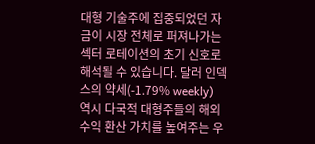대형 기술주에 집중되었던 자금이 시장 전체로 퍼져나가는 섹터 로테이션의 초기 신호로 해석될 수 있습니다. 달러 인덱스의 약세(-1.79% weekly) 역시 다국적 대형주들의 해외 수익 환산 가치를 높여주는 우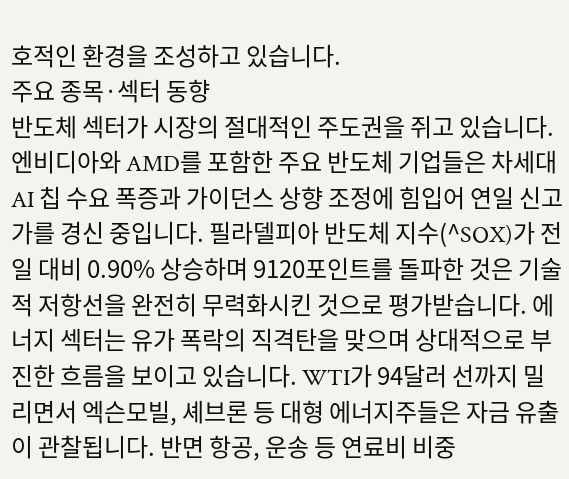호적인 환경을 조성하고 있습니다.
주요 종목·섹터 동향
반도체 섹터가 시장의 절대적인 주도권을 쥐고 있습니다. 엔비디아와 AMD를 포함한 주요 반도체 기업들은 차세대 AI 칩 수요 폭증과 가이던스 상향 조정에 힘입어 연일 신고가를 경신 중입니다. 필라델피아 반도체 지수(^SOX)가 전일 대비 0.90% 상승하며 9120포인트를 돌파한 것은 기술적 저항선을 완전히 무력화시킨 것으로 평가받습니다. 에너지 섹터는 유가 폭락의 직격탄을 맞으며 상대적으로 부진한 흐름을 보이고 있습니다. WTI가 94달러 선까지 밀리면서 엑슨모빌, 셰브론 등 대형 에너지주들은 자금 유출이 관찰됩니다. 반면 항공, 운송 등 연료비 비중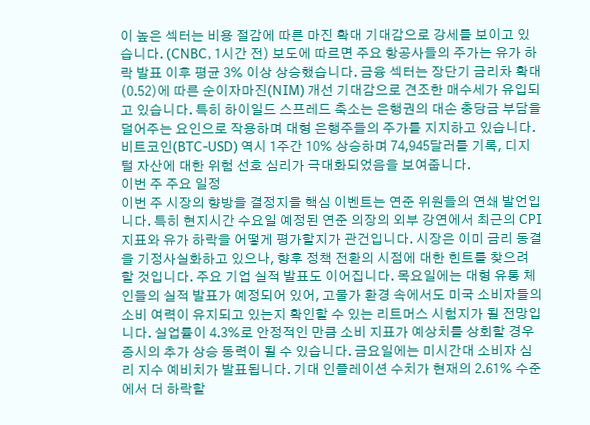이 높은 섹터는 비용 절감에 따른 마진 확대 기대감으로 강세를 보이고 있습니다. (CNBC, 1시간 전) 보도에 따르면 주요 항공사들의 주가는 유가 하락 발표 이후 평균 3% 이상 상승했습니다. 금융 섹터는 장단기 금리차 확대(0.52)에 따른 순이자마진(NIM) 개선 기대감으로 견조한 매수세가 유입되고 있습니다. 특히 하이일드 스프레드 축소는 은행권의 대손 충당금 부담을 덜어주는 요인으로 작용하며 대형 은행주들의 주가를 지지하고 있습니다. 비트코인(BTC-USD) 역시 1주간 10% 상승하며 74,945달러를 기록, 디지털 자산에 대한 위험 선호 심리가 극대화되었음을 보여줍니다.
이번 주 주요 일정
이번 주 시장의 향방을 결정지을 핵심 이벤트는 연준 위원들의 연쇄 발언입니다. 특히 현지시간 수요일 예정된 연준 의장의 외부 강연에서 최근의 CPI 지표와 유가 하락을 어떻게 평가할지가 관건입니다. 시장은 이미 금리 동결을 기정사실화하고 있으나, 향후 정책 전환의 시점에 대한 힌트를 찾으려 할 것입니다. 주요 기업 실적 발표도 이어집니다. 목요일에는 대형 유통 체인들의 실적 발표가 예정되어 있어, 고물가 환경 속에서도 미국 소비자들의 소비 여력이 유지되고 있는지 확인할 수 있는 리트머스 시험지가 될 전망입니다. 실업률이 4.3%로 안정적인 만큼 소비 지표가 예상치를 상회할 경우 증시의 추가 상승 동력이 될 수 있습니다. 금요일에는 미시간대 소비자 심리 지수 예비치가 발표됩니다. 기대 인플레이션 수치가 현재의 2.61% 수준에서 더 하락할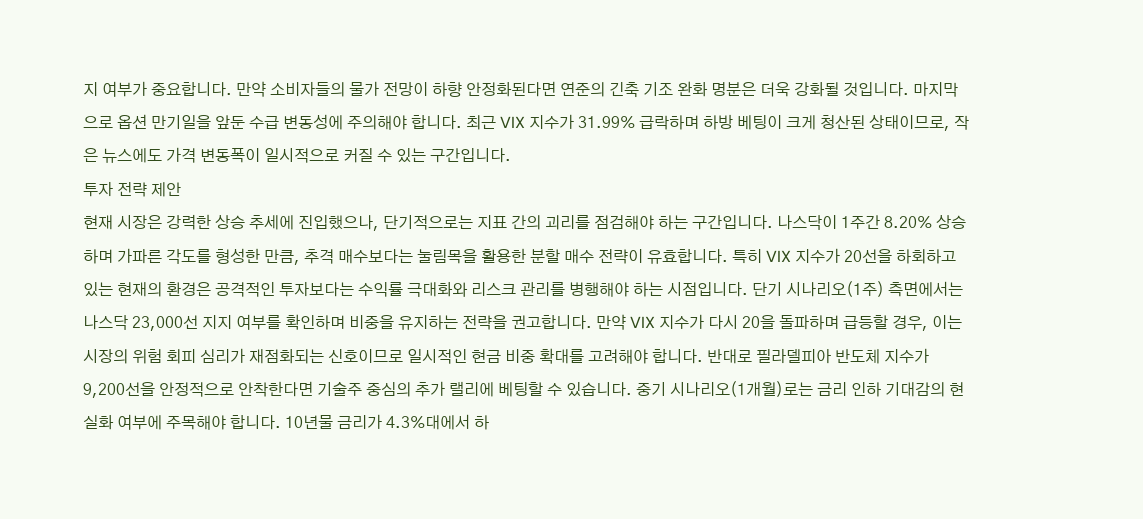지 여부가 중요합니다. 만약 소비자들의 물가 전망이 하향 안정화된다면 연준의 긴축 기조 완화 명분은 더욱 강화될 것입니다. 마지막으로 옵션 만기일을 앞둔 수급 변동성에 주의해야 합니다. 최근 VIX 지수가 31.99% 급락하며 하방 베팅이 크게 청산된 상태이므로, 작은 뉴스에도 가격 변동폭이 일시적으로 커질 수 있는 구간입니다.
투자 전략 제안
현재 시장은 강력한 상승 추세에 진입했으나, 단기적으로는 지표 간의 괴리를 점검해야 하는 구간입니다. 나스닥이 1주간 8.20% 상승하며 가파른 각도를 형성한 만큼, 추격 매수보다는 눌림목을 활용한 분할 매수 전략이 유효합니다. 특히 VIX 지수가 20선을 하회하고 있는 현재의 환경은 공격적인 투자보다는 수익률 극대화와 리스크 관리를 병행해야 하는 시점입니다. 단기 시나리오(1주) 측면에서는 나스닥 23,000선 지지 여부를 확인하며 비중을 유지하는 전략을 권고합니다. 만약 VIX 지수가 다시 20을 돌파하며 급등할 경우, 이는 시장의 위험 회피 심리가 재점화되는 신호이므로 일시적인 현금 비중 확대를 고려해야 합니다. 반대로 필라델피아 반도체 지수가 9,200선을 안정적으로 안착한다면 기술주 중심의 추가 랠리에 베팅할 수 있습니다. 중기 시나리오(1개월)로는 금리 인하 기대감의 현실화 여부에 주목해야 합니다. 10년물 금리가 4.3%대에서 하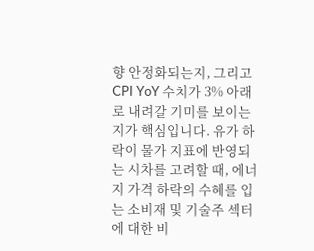향 안정화되는지, 그리고 CPI YoY 수치가 3% 아래로 내려갈 기미를 보이는지가 핵심입니다. 유가 하락이 물가 지표에 반영되는 시차를 고려할 때, 에너지 가격 하락의 수혜를 입는 소비재 및 기술주 섹터에 대한 비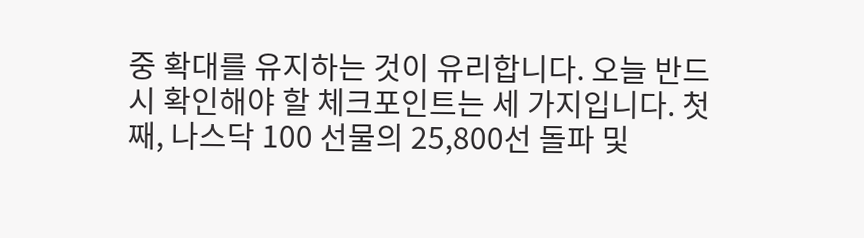중 확대를 유지하는 것이 유리합니다. 오늘 반드시 확인해야 할 체크포인트는 세 가지입니다. 첫째, 나스닥 100 선물의 25,800선 돌파 및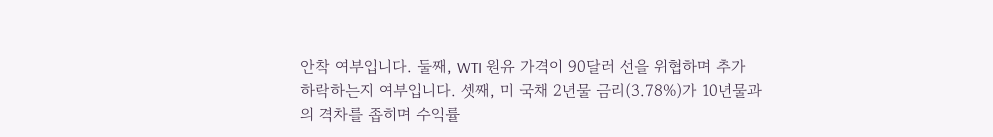안착 여부입니다. 둘째, WTI 원유 가격이 90달러 선을 위협하며 추가 하락하는지 여부입니다. 셋째, 미 국채 2년물 금리(3.78%)가 10년물과의 격차를 좁히며 수익률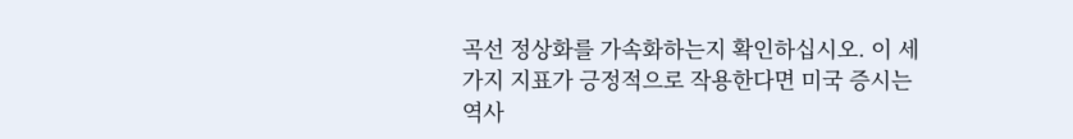곡선 정상화를 가속화하는지 확인하십시오. 이 세 가지 지표가 긍정적으로 작용한다면 미국 증시는 역사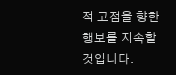적 고점을 향한 행보를 지속할 것입니다.